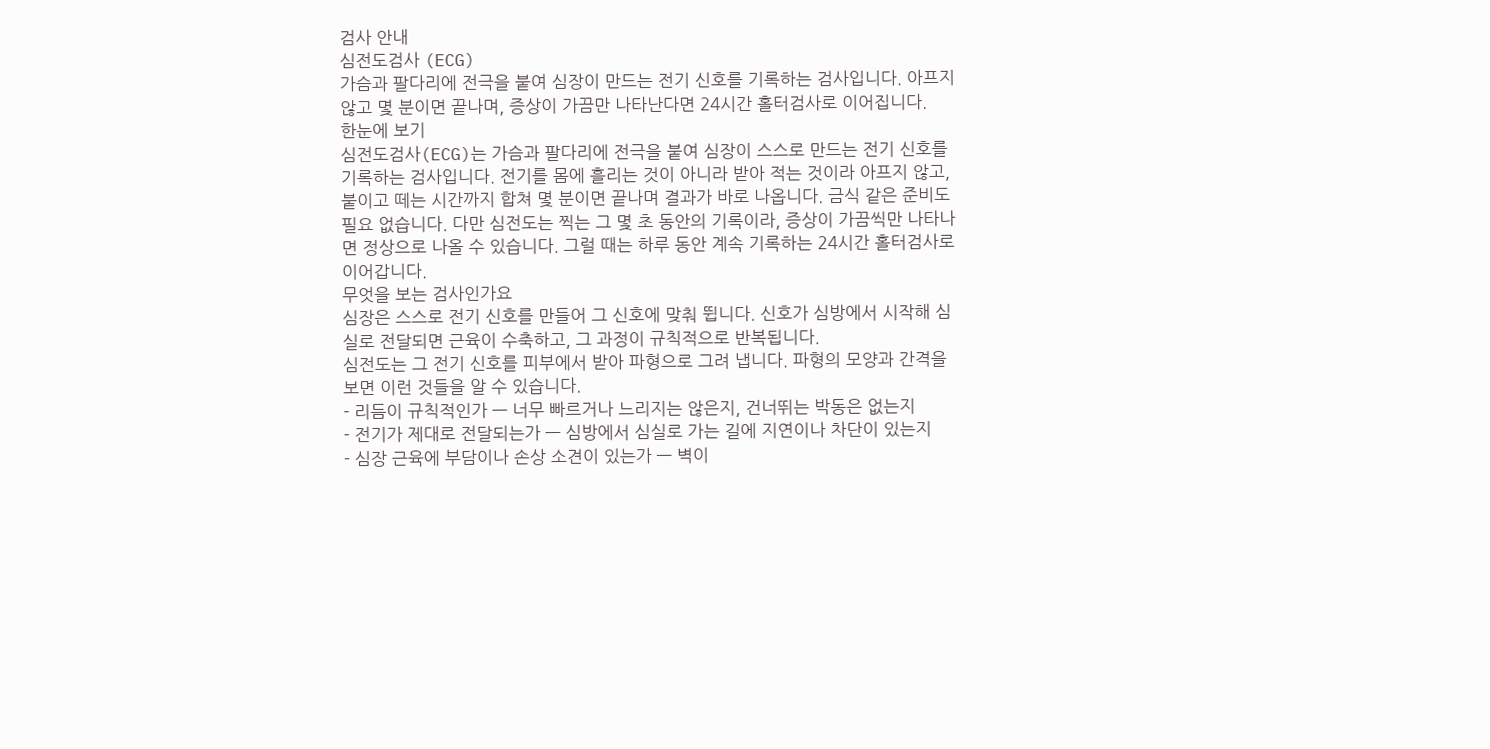검사 안내
심전도검사 (ECG)
가슴과 팔다리에 전극을 붙여 심장이 만드는 전기 신호를 기록하는 검사입니다. 아프지 않고 몇 분이면 끝나며, 증상이 가끔만 나타난다면 24시간 홀터검사로 이어집니다.
한눈에 보기
심전도검사(ECG)는 가슴과 팔다리에 전극을 붙여 심장이 스스로 만드는 전기 신호를 기록하는 검사입니다. 전기를 몸에 흘리는 것이 아니라 받아 적는 것이라 아프지 않고, 붙이고 떼는 시간까지 합쳐 몇 분이면 끝나며 결과가 바로 나옵니다. 금식 같은 준비도 필요 없습니다. 다만 심전도는 찍는 그 몇 초 동안의 기록이라, 증상이 가끔씩만 나타나면 정상으로 나올 수 있습니다. 그럴 때는 하루 동안 계속 기록하는 24시간 홀터검사로 이어갑니다.
무엇을 보는 검사인가요
심장은 스스로 전기 신호를 만들어 그 신호에 맞춰 뜁니다. 신호가 심방에서 시작해 심실로 전달되면 근육이 수축하고, 그 과정이 규칙적으로 반복됩니다.
심전도는 그 전기 신호를 피부에서 받아 파형으로 그려 냅니다. 파형의 모양과 간격을 보면 이런 것들을 알 수 있습니다.
- 리듬이 규칙적인가 — 너무 빠르거나 느리지는 않은지, 건너뛰는 박동은 없는지
- 전기가 제대로 전달되는가 — 심방에서 심실로 가는 길에 지연이나 차단이 있는지
- 심장 근육에 부담이나 손상 소견이 있는가 — 벽이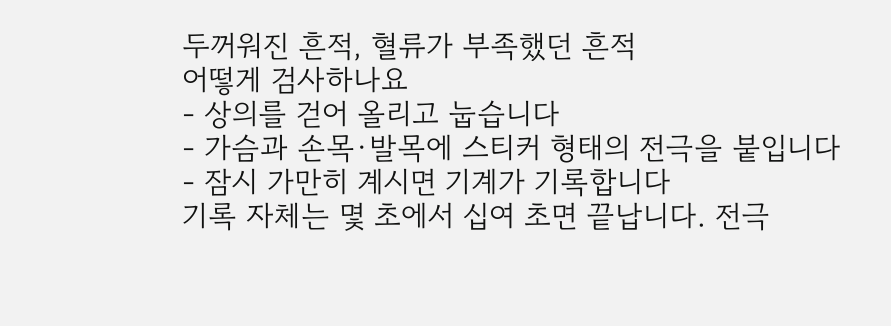두꺼워진 흔적, 혈류가 부족했던 흔적
어떻게 검사하나요
- 상의를 걷어 올리고 눕습니다
- 가슴과 손목·발목에 스티커 형태의 전극을 붙입니다
- 잠시 가만히 계시면 기계가 기록합니다
기록 자체는 몇 초에서 십여 초면 끝납니다. 전극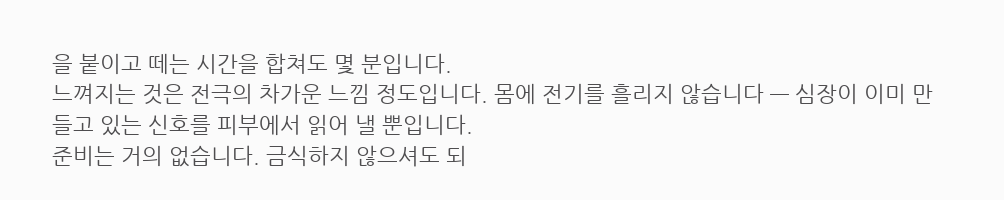을 붙이고 떼는 시간을 합쳐도 몇 분입니다.
느껴지는 것은 전극의 차가운 느낌 정도입니다. 몸에 전기를 흘리지 않습니다 — 심장이 이미 만들고 있는 신호를 피부에서 읽어 낼 뿐입니다.
준비는 거의 없습니다. 금식하지 않으셔도 되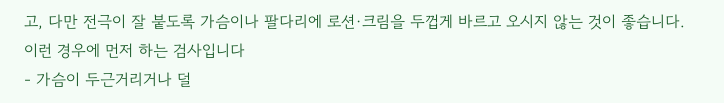고, 다만 전극이 잘 붙도록 가슴이나 팔다리에 로션·크림을 두껍게 바르고 오시지 않는 것이 좋습니다.
이런 경우에 먼저 하는 검사입니다
- 가슴이 두근거리거나 덜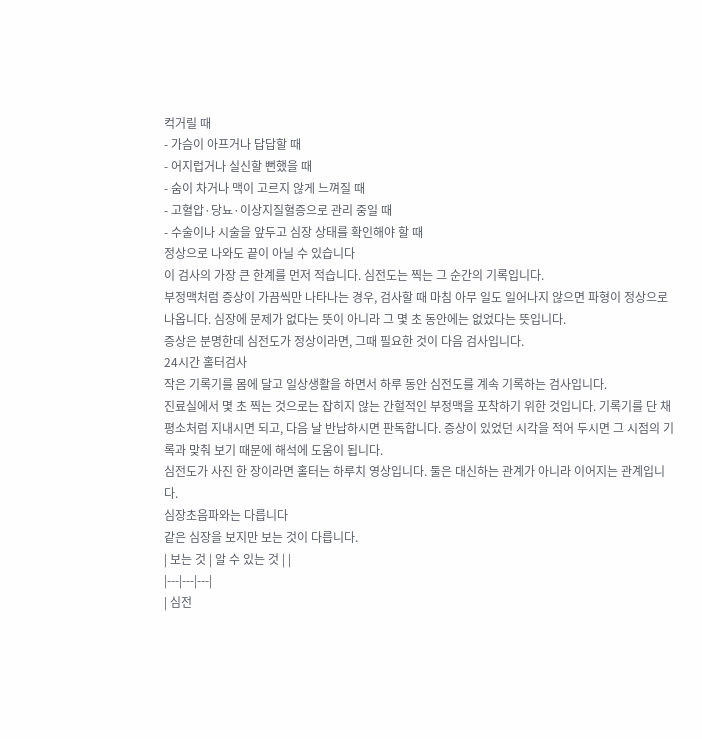컥거릴 때
- 가슴이 아프거나 답답할 때
- 어지럽거나 실신할 뻔했을 때
- 숨이 차거나 맥이 고르지 않게 느껴질 때
- 고혈압·당뇨·이상지질혈증으로 관리 중일 때
- 수술이나 시술을 앞두고 심장 상태를 확인해야 할 때
정상으로 나와도 끝이 아닐 수 있습니다
이 검사의 가장 큰 한계를 먼저 적습니다. 심전도는 찍는 그 순간의 기록입니다.
부정맥처럼 증상이 가끔씩만 나타나는 경우, 검사할 때 마침 아무 일도 일어나지 않으면 파형이 정상으로 나옵니다. 심장에 문제가 없다는 뜻이 아니라 그 몇 초 동안에는 없었다는 뜻입니다.
증상은 분명한데 심전도가 정상이라면, 그때 필요한 것이 다음 검사입니다.
24시간 홀터검사
작은 기록기를 몸에 달고 일상생활을 하면서 하루 동안 심전도를 계속 기록하는 검사입니다.
진료실에서 몇 초 찍는 것으로는 잡히지 않는 간헐적인 부정맥을 포착하기 위한 것입니다. 기록기를 단 채 평소처럼 지내시면 되고, 다음 날 반납하시면 판독합니다. 증상이 있었던 시각을 적어 두시면 그 시점의 기록과 맞춰 보기 때문에 해석에 도움이 됩니다.
심전도가 사진 한 장이라면 홀터는 하루치 영상입니다. 둘은 대신하는 관계가 아니라 이어지는 관계입니다.
심장초음파와는 다릅니다
같은 심장을 보지만 보는 것이 다릅니다.
| 보는 것 | 알 수 있는 것 | |
|---|---|---|
| 심전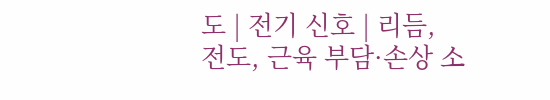도 | 전기 신호 | 리듬, 전도, 근육 부담·손상 소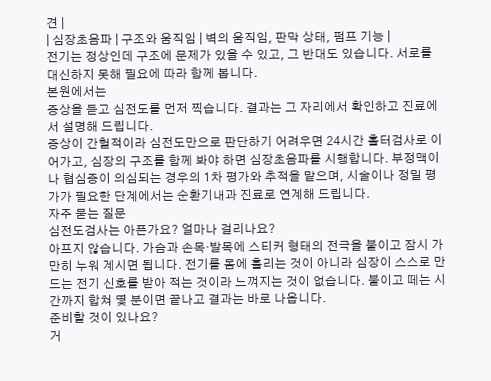견 |
| 심장초음파 | 구조와 움직임 | 벽의 움직임, 판막 상태, 펌프 기능 |
전기는 정상인데 구조에 문제가 있을 수 있고, 그 반대도 있습니다. 서로를 대신하지 못해 필요에 따라 함께 봅니다.
본원에서는
증상을 듣고 심전도를 먼저 찍습니다. 결과는 그 자리에서 확인하고 진료에서 설명해 드립니다.
증상이 간헐적이라 심전도만으로 판단하기 어려우면 24시간 홀터검사로 이어가고, 심장의 구조를 함께 봐야 하면 심장초음파를 시행합니다. 부정맥이나 협심증이 의심되는 경우의 1차 평가와 추적을 맡으며, 시술이나 정밀 평가가 필요한 단계에서는 순환기내과 진료로 연계해 드립니다.
자주 묻는 질문
심전도검사는 아픈가요? 얼마나 걸리나요?
아프지 않습니다. 가슴과 손목·발목에 스티커 형태의 전극을 붙이고 잠시 가만히 누워 계시면 됩니다. 전기를 몸에 흘리는 것이 아니라 심장이 스스로 만드는 전기 신호를 받아 적는 것이라 느껴지는 것이 없습니다. 붙이고 떼는 시간까지 합쳐 몇 분이면 끝나고 결과는 바로 나옵니다.
준비할 것이 있나요?
거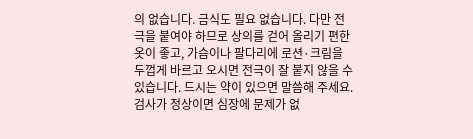의 없습니다. 금식도 필요 없습니다. 다만 전극을 붙여야 하므로 상의를 걷어 올리기 편한 옷이 좋고, 가슴이나 팔다리에 로션·크림을 두껍게 바르고 오시면 전극이 잘 붙지 않을 수 있습니다. 드시는 약이 있으면 말씀해 주세요.
검사가 정상이면 심장에 문제가 없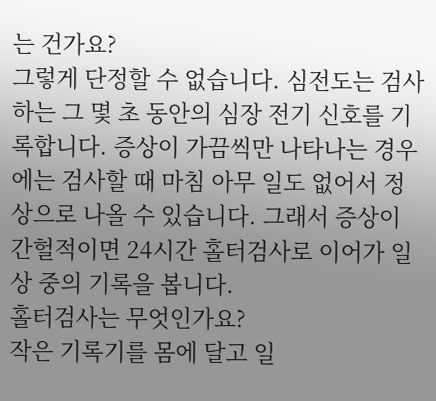는 건가요?
그렇게 단정할 수 없습니다. 심전도는 검사하는 그 몇 초 동안의 심장 전기 신호를 기록합니다. 증상이 가끔씩만 나타나는 경우에는 검사할 때 마침 아무 일도 없어서 정상으로 나올 수 있습니다. 그래서 증상이 간헐적이면 24시간 홀터검사로 이어가 일상 중의 기록을 봅니다.
홀터검사는 무엇인가요?
작은 기록기를 몸에 달고 일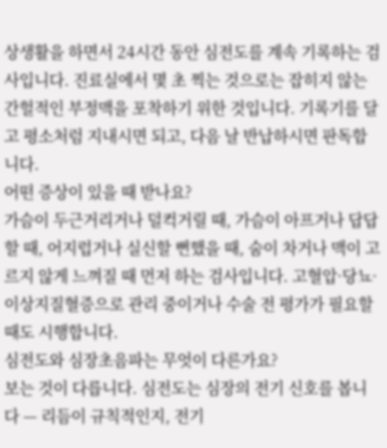상생활을 하면서 24시간 동안 심전도를 계속 기록하는 검사입니다. 진료실에서 몇 초 찍는 것으로는 잡히지 않는 간헐적인 부정맥을 포착하기 위한 것입니다. 기록기를 달고 평소처럼 지내시면 되고, 다음 날 반납하시면 판독합니다.
어떤 증상이 있을 때 받나요?
가슴이 두근거리거나 덜컥거릴 때, 가슴이 아프거나 답답할 때, 어지럽거나 실신할 뻔했을 때, 숨이 차거나 맥이 고르지 않게 느껴질 때 먼저 하는 검사입니다. 고혈압·당뇨·이상지질혈증으로 관리 중이거나 수술 전 평가가 필요할 때도 시행합니다.
심전도와 심장초음파는 무엇이 다른가요?
보는 것이 다릅니다. 심전도는 심장의 전기 신호를 봅니다 — 리듬이 규칙적인지, 전기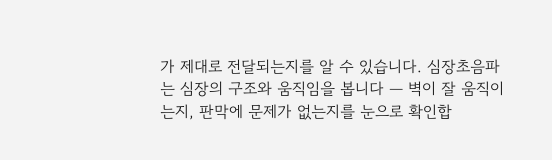가 제대로 전달되는지를 알 수 있습니다. 심장초음파는 심장의 구조와 움직임을 봅니다 — 벽이 잘 움직이는지, 판막에 문제가 없는지를 눈으로 확인합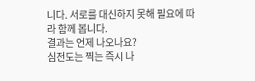니다. 서로를 대신하지 못해 필요에 따라 함께 봅니다.
결과는 언제 나오나요?
심전도는 찍는 즉시 나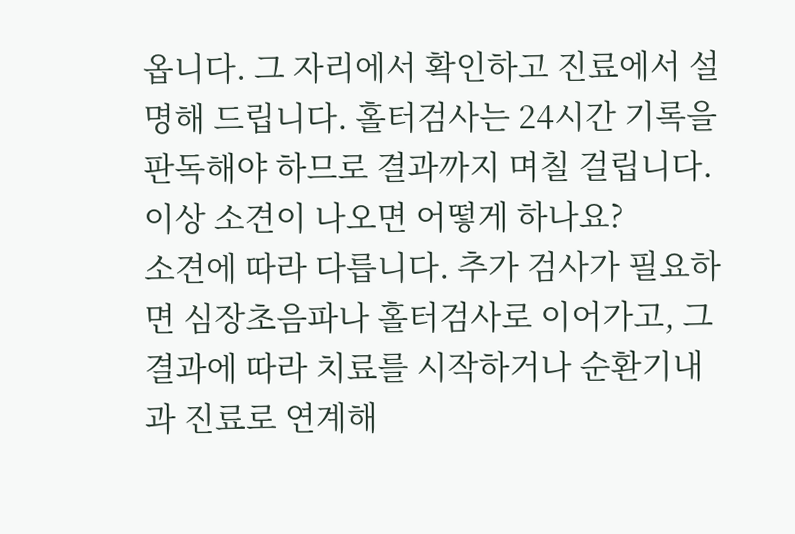옵니다. 그 자리에서 확인하고 진료에서 설명해 드립니다. 홀터검사는 24시간 기록을 판독해야 하므로 결과까지 며칠 걸립니다.
이상 소견이 나오면 어떻게 하나요?
소견에 따라 다릅니다. 추가 검사가 필요하면 심장초음파나 홀터검사로 이어가고, 그 결과에 따라 치료를 시작하거나 순환기내과 진료로 연계해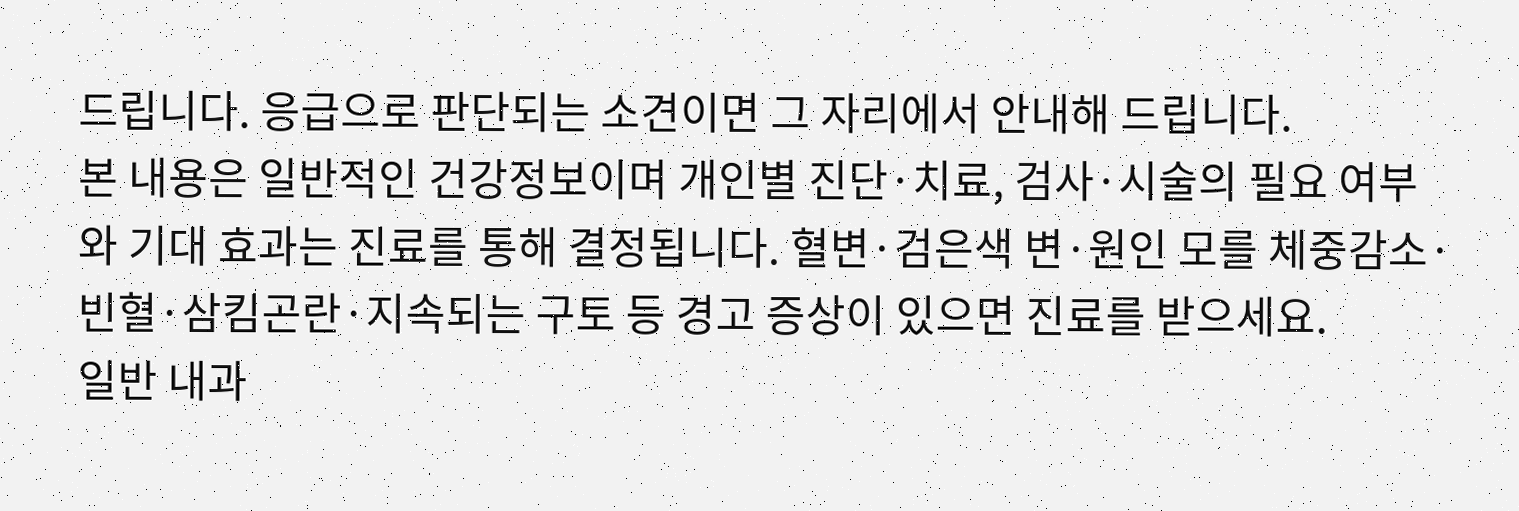드립니다. 응급으로 판단되는 소견이면 그 자리에서 안내해 드립니다.
본 내용은 일반적인 건강정보이며 개인별 진단·치료, 검사·시술의 필요 여부와 기대 효과는 진료를 통해 결정됩니다. 혈변·검은색 변·원인 모를 체중감소·빈혈·삼킴곤란·지속되는 구토 등 경고 증상이 있으면 진료를 받으세요.
일반 내과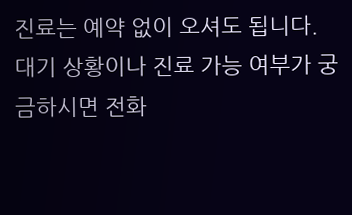진료는 예약 없이 오셔도 됩니다. 대기 상황이나 진료 가능 여부가 궁금하시면 전화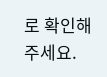로 확인해 주세요.